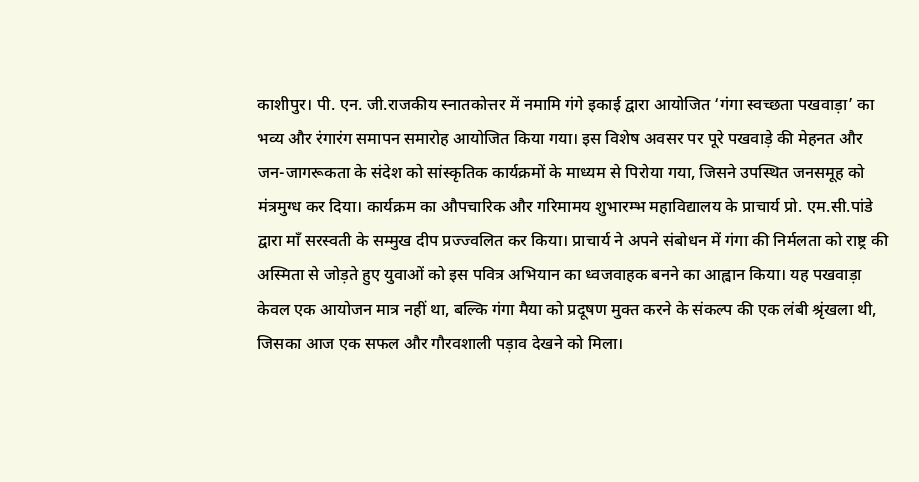काशीपुर। पी. एन. जी.राजकीय स्नातकोत्तर में नमामि गंगे इकाई द्वारा आयोजित ‘गंगा स्वच्छता पखवाड़ा’ का भव्य और रंगारंग समापन समारोह आयोजित किया गया। इस विशेष अवसर पर पूरे पखवाड़े की मेहनत और जन-जागरूकता के संदेश को सांस्कृतिक कार्यक्रमों के माध्यम से पिरोया गया, जिसने उपस्थित जनसमूह को मंत्रमुग्ध कर दिया। कार्यक्रम का औपचारिक और गरिमामय शुभारम्भ महाविद्यालय के प्राचार्य प्रो. एम.सी.पांडे द्वारा माँ सरस्वती के सम्मुख दीप प्रज्ज्वलित कर किया। प्राचार्य ने अपने संबोधन में गंगा की निर्मलता को राष्ट्र की अस्मिता से जोड़ते हुए युवाओं को इस पवित्र अभियान का ध्वजवाहक बनने का आह्वान किया। यह पखवाड़ा केवल एक आयोजन मात्र नहीं था, बल्कि गंगा मैया को प्रदूषण मुक्त करने के संकल्प की एक लंबी श्रृंखला थी, जिसका आज एक सफल और गौरवशाली पड़ाव देखने को मिला।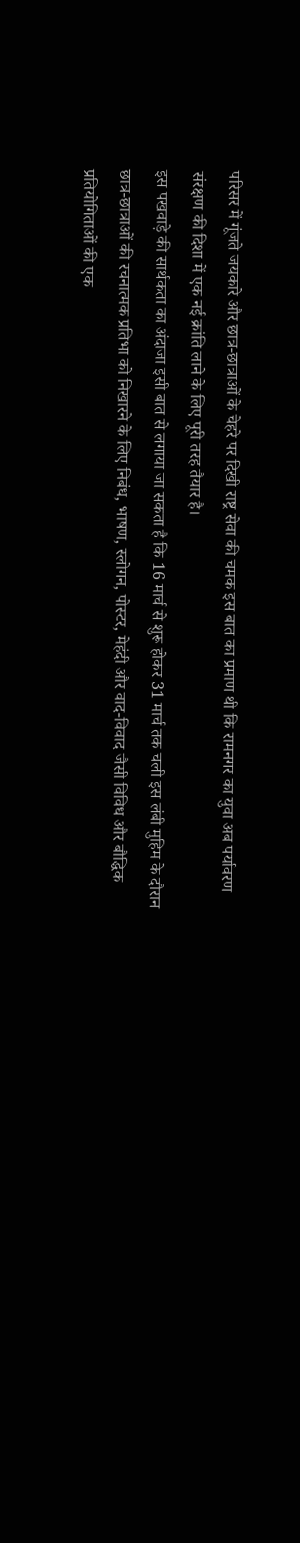परिसर में गूंजते जयकारे और छात्र-छात्राओं के चेहरे पर दिखी राष्ट्र सेवा की चमक इस बात का प्रमाण थी कि रामनगर का युवा अब पर्यावरण संरक्षण की दिशा में एक नई क्रांति लाने के लिए पूरी तरह तैयार है।
इस पखवाड़े की सार्थकता का अंदाजा इसी बात से लगाया जा सकता है कि 16 मार्च से शुरू होकर 31 मार्च तक चली इस लंबी मुहिम के दौरान छात्र-छात्राओं की रचनात्मक प्रतिभा को निखारने के लिए निबंध, भाषण, स्लोगन, पोस्टर, मेहंदी और वाद-विवाद जैसी विविध और बौद्धिक प्रतियोगिताओं की एक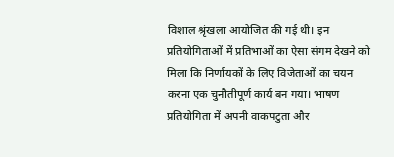विशाल श्रृंखला आयोजित की गई थी। इन प्रतियोगिताओं में प्रतिभाओं का ऐसा संगम देखने को मिला कि निर्णायकों के लिए विजेताओं का चयन करना एक चुनौतीपूर्ण कार्य बन गया। भाषण प्रतियोगिता में अपनी वाकपटुता और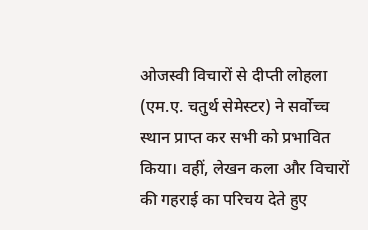ओजस्वी विचारों से दीप्ती लोहला (एम.ए. चतुर्थ सेमेस्टर) ने सर्वोच्च स्थान प्राप्त कर सभी को प्रभावित किया। वहीं, लेखन कला और विचारों की गहराई का परिचय देते हुए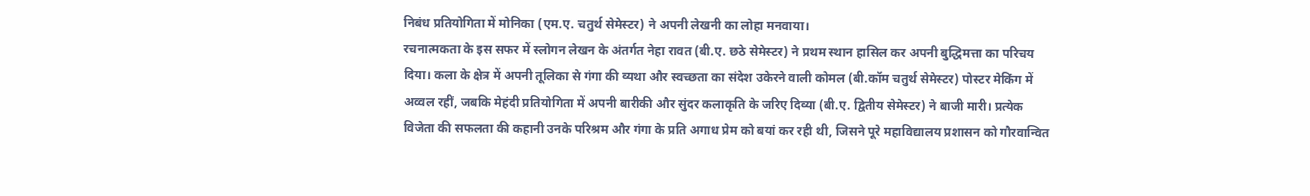निबंध प्रतियोगिता में मोनिका (एम.ए. चतुर्थ सेमेस्टर) ने अपनी लेखनी का लोहा मनवाया।
रचनात्मकता के इस सफर में स्लोगन लेखन के अंतर्गत नेहा रावत (बी.ए. छठे सेमेस्टर) ने प्रथम स्थान हासिल कर अपनी बुद्धिमत्ता का परिचय दिया। कला के क्षेत्र में अपनी तूलिका से गंगा की व्यथा और स्वच्छता का संदेश उकेरने वाली कोमल (बी.कॉम चतुर्थ सेमेस्टर) पोस्टर मेकिंग में अव्वल रहीं, जबकि मेहंदी प्रतियोगिता में अपनी बारीकी और सुंदर कलाकृति के जरिए दिव्या (बी.ए. द्वितीय सेमेस्टर) ने बाजी मारी। प्रत्येक विजेता की सफलता की कहानी उनके परिश्रम और गंगा के प्रति अगाध प्रेम को बयां कर रही थी, जिसने पूरे महाविद्यालय प्रशासन को गौरवान्वित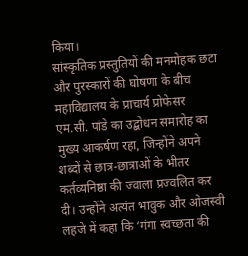किया।
सांस्कृतिक प्रस्तुतियों की मनमोहक छटा और पुरस्कारों की घोषणा के बीच महाविद्यालय के प्राचार्य प्रोफेसर एम.सी. पांडे का उद्बोधन समारोह का मुख्य आकर्षण रहा, जिन्होंने अपने शब्दों से छात्र-छात्राओं के भीतर कर्तव्यनिष्ठा की ज्वाला प्रज्वलित कर दी। उन्होंने अत्यंत भावुक और ओजस्वी लहजे में कहा कि ‘गंगा स्वच्छता की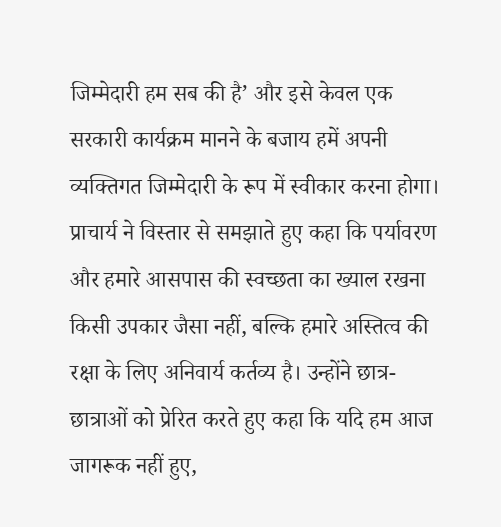जिम्मेदारी हम सब की है’ और इसे केवल एक सरकारी कार्यक्रम मानने के बजाय हमें अपनी व्यक्तिगत जिम्मेदारी के रूप में स्वीकार करना होगा।
प्राचार्य ने विस्तार से समझाते हुए कहा कि पर्यावरण और हमारे आसपास की स्वच्छता का ख्याल रखना किसी उपकार जैसा नहीं, बल्कि हमारे अस्तित्व की रक्षा के लिए अनिवार्य कर्तव्य है। उन्होंने छात्र-छात्राओं को प्रेरित करते हुए कहा कि यदि हम आज जागरूक नहीं हुए,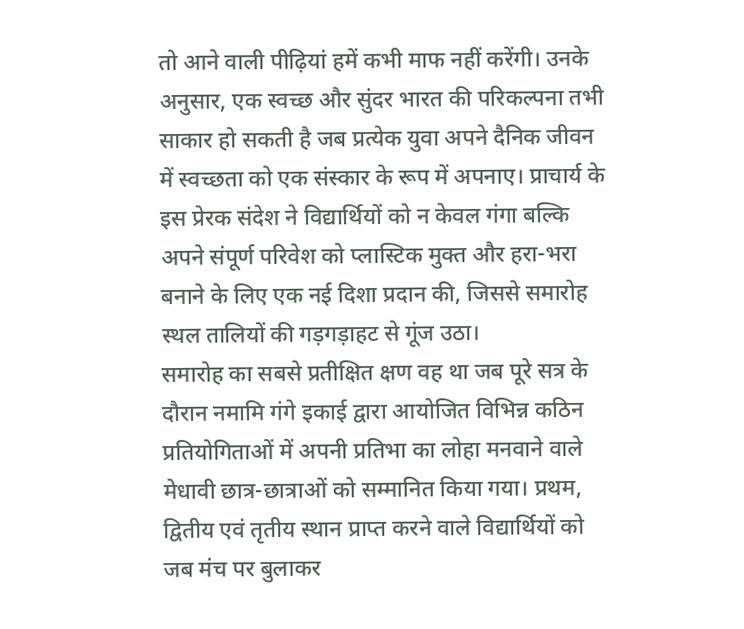तो आने वाली पीढ़ियां हमें कभी माफ नहीं करेंगी। उनके अनुसार, एक स्वच्छ और सुंदर भारत की परिकल्पना तभी साकार हो सकती है जब प्रत्येक युवा अपने दैनिक जीवन में स्वच्छता को एक संस्कार के रूप में अपनाए। प्राचार्य के इस प्रेरक संदेश ने विद्यार्थियों को न केवल गंगा बल्कि अपने संपूर्ण परिवेश को प्लास्टिक मुक्त और हरा-भरा बनाने के लिए एक नई दिशा प्रदान की, जिससे समारोह स्थल तालियों की गड़गड़ाहट से गूंज उठा।
समारोह का सबसे प्रतीक्षित क्षण वह था जब पूरे सत्र के दौरान नमामि गंगे इकाई द्वारा आयोजित विभिन्न कठिन प्रतियोगिताओं में अपनी प्रतिभा का लोहा मनवाने वाले मेधावी छात्र-छात्राओं को सम्मानित किया गया। प्रथम, द्वितीय एवं तृतीय स्थान प्राप्त करने वाले विद्यार्थियों को जब मंच पर बुलाकर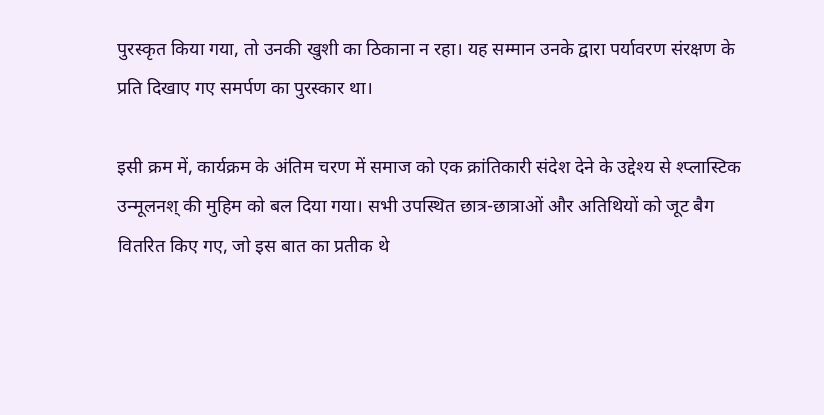पुरस्कृत किया गया, तो उनकी खुशी का ठिकाना न रहा। यह सम्मान उनके द्वारा पर्यावरण संरक्षण के प्रति दिखाए गए समर्पण का पुरस्कार था।

इसी क्रम में, कार्यक्रम के अंतिम चरण में समाज को एक क्रांतिकारी संदेश देने के उद्देश्य से श्प्लास्टिक उन्मूलनश् की मुहिम को बल दिया गया। सभी उपस्थित छात्र-छात्राओं और अतिथियों को जूट बैग वितरित किए गए, जो इस बात का प्रतीक थे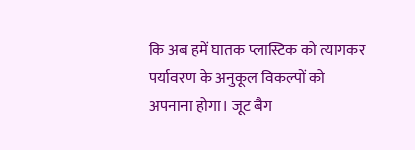कि अब हमें घातक प्लास्टिक को त्यागकर पर्यावरण के अनुकूल विकल्पों को अपनाना होगा। जूट बैग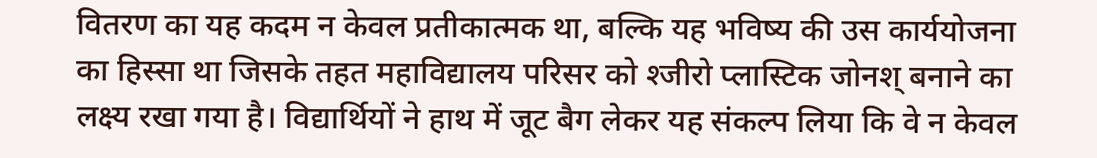वितरण का यह कदम न केवल प्रतीकात्मक था, बल्कि यह भविष्य की उस कार्ययोजना का हिस्सा था जिसके तहत महाविद्यालय परिसर को श्जीरो प्लास्टिक जोनश् बनाने का लक्ष्य रखा गया है। विद्यार्थियों ने हाथ में जूट बैग लेकर यह संकल्प लिया कि वे न केवल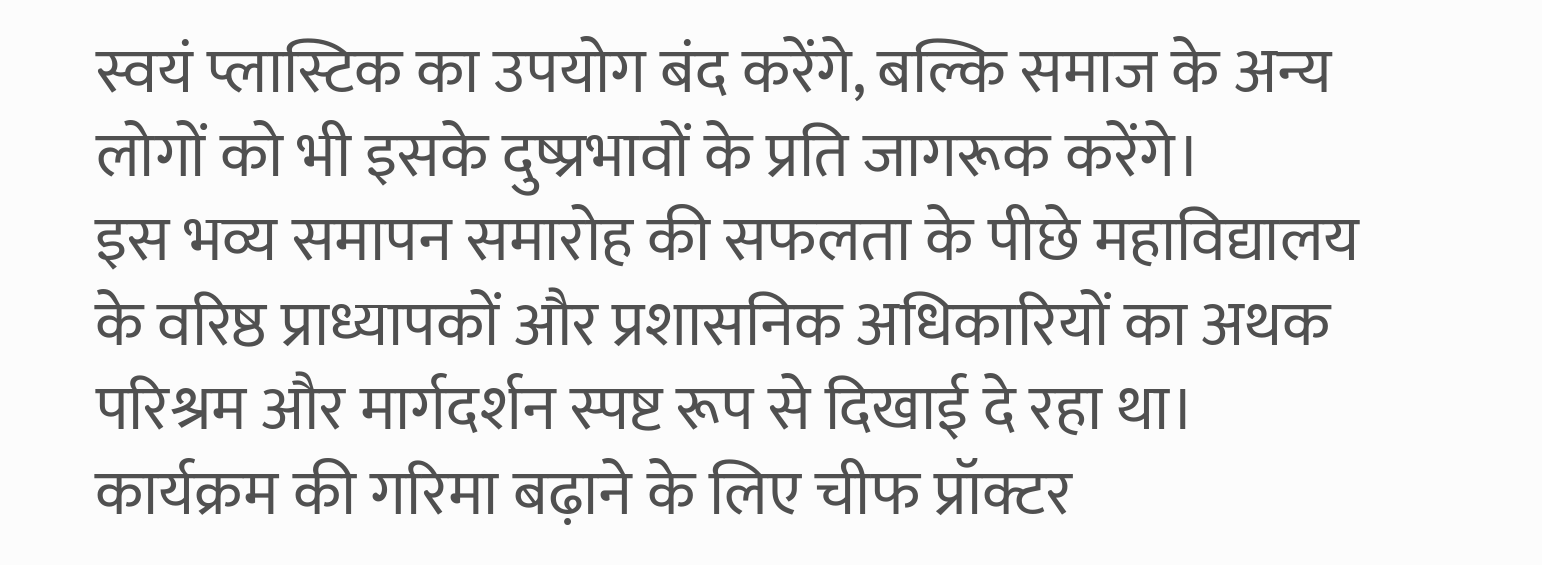स्वयं प्लास्टिक का उपयोग बंद करेंगे, बल्कि समाज के अन्य लोगों को भी इसके दुष्प्रभावों के प्रति जागरूक करेंगे।
इस भव्य समापन समारोह की सफलता के पीछे महाविद्यालय के वरिष्ठ प्राध्यापकों और प्रशासनिक अधिकारियों का अथक परिश्रम और मार्गदर्शन स्पष्ट रूप से दिखाई दे रहा था। कार्यक्रम की गरिमा बढ़ाने के लिए चीफ प्रॉक्टर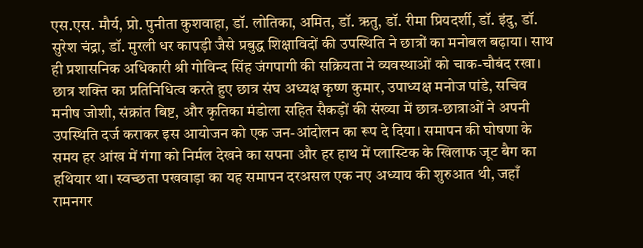एस.एस. मौर्य, प्रो. पुनीता कुशवाहा, डॉ. लोतिका, अमित, डॉ. ऋतु, डॉ. रीमा प्रियदर्शी, डॉ. इंदु, डॉ. सुरेश चंद्रा, डॉ. मुरली धर कापड़ी जैसे प्रबुद्ध शिक्षाविदों की उपस्थिति ने छात्रों का मनोबल बढ़ाया। साथ ही प्रशासनिक अधिकारी श्री गोविन्द सिंह जंगपागी की सक्रियता ने व्यवस्थाओं को चाक-चौबंद रखा।
छात्र शक्ति का प्रतिनिधित्व करते हुए छात्र संघ अध्यक्ष कृष्ण कुमार, उपाध्यक्ष मनोज पांडे, सचिव मनीष जोशी, संक्रांत बिष्ट, और कृतिका मंडोला सहित सैकड़ों की संख्या में छात्र-छात्राओं ने अपनी उपस्थिति दर्ज कराकर इस आयोजन को एक जन-आंदोलन का रूप दे दिया। समापन की घोषणा के समय हर आंख में गंगा को निर्मल देखने का सपना और हर हाथ में प्लास्टिक के खिलाफ जूट बैग का हथियार था। स्वच्छता पखवाड़ा का यह समापन दरअसल एक नए अध्याय की शुरुआत थी, जहाँ रामनगर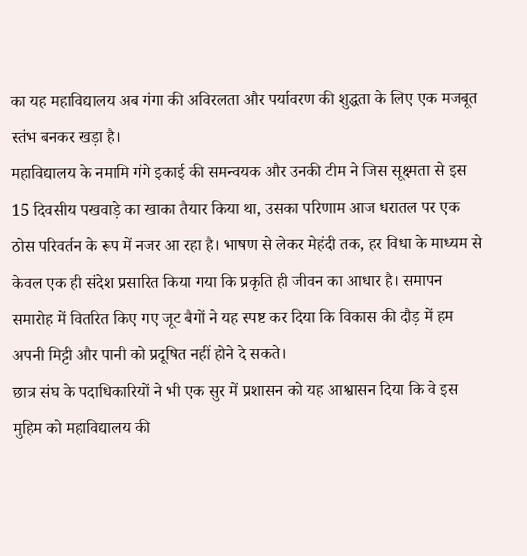का यह महाविद्यालय अब गंगा की अविरलता और पर्यावरण की शुद्धता के लिए एक मजबूत स्तंभ बनकर खड़ा है।
महाविद्यालय के नमामि गंगे इकाई की समन्वयक और उनकी टीम ने जिस सूक्ष्मता से इस 15 दिवसीय पखवाड़े का खाका तैयार किया था, उसका परिणाम आज धरातल पर एक ठोस परिवर्तन के रूप में नजर आ रहा है। भाषण से लेकर मेहंदी तक, हर विधा के माध्यम से केवल एक ही संदेश प्रसारित किया गया कि प्रकृति ही जीवन का आधार है। समापन समारोह में वितरित किए गए जूट बैगों ने यह स्पष्ट कर दिया कि विकास की दौड़ में हम अपनी मिट्टी और पानी को प्रदूषित नहीं होने दे सकते।
छात्र संघ के पदाधिकारियों ने भी एक सुर में प्रशासन को यह आश्वासन दिया कि वे इस मुहिम को महाविद्यालय की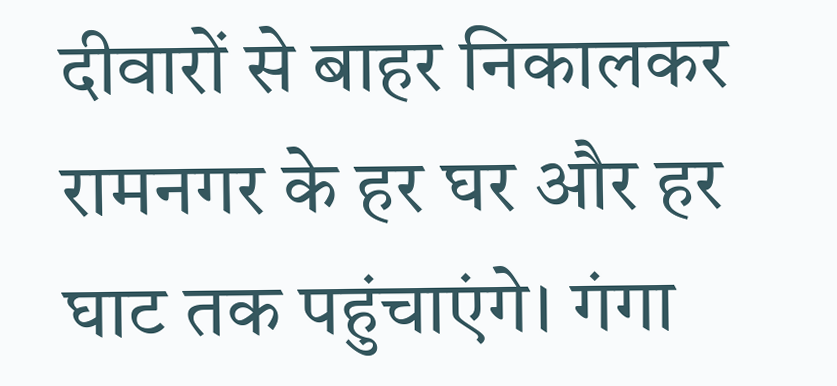दीवारों से बाहर निकालकर रामनगर के हर घर और हर घाट तक पहुंचाएंगे। गंगा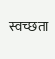स्वच्छता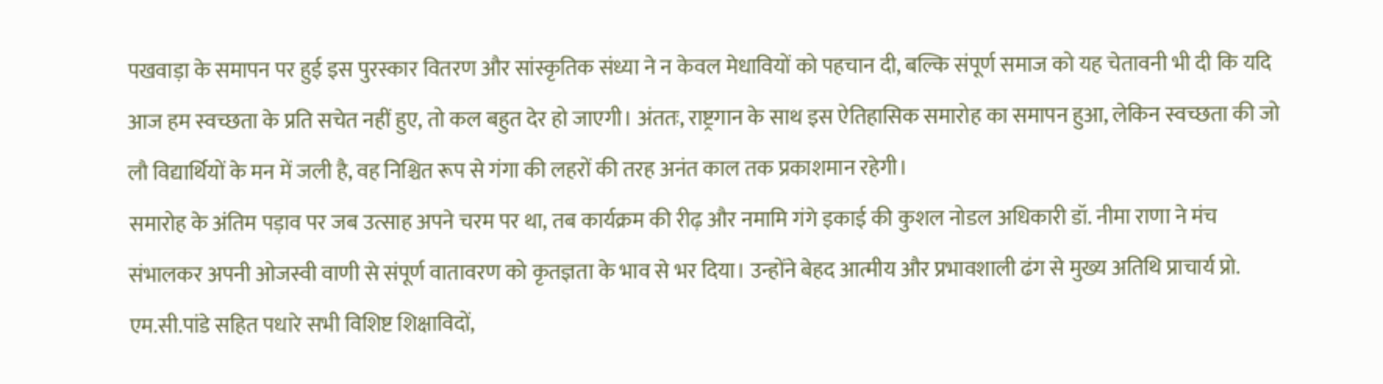पखवाड़ा के समापन पर हुई इस पुरस्कार वितरण और सांस्कृतिक संध्या ने न केवल मेधावियों को पहचान दी, बल्कि संपूर्ण समाज को यह चेतावनी भी दी कि यदि आज हम स्वच्छता के प्रति सचेत नहीं हुए, तो कल बहुत देर हो जाएगी। अंततः, राष्ट्रगान के साथ इस ऐतिहासिक समारोह का समापन हुआ, लेकिन स्वच्छता की जो लौ विद्यार्थियों के मन में जली है, वह निश्चित रूप से गंगा की लहरों की तरह अनंत काल तक प्रकाशमान रहेगी।
समारोह के अंतिम पड़ाव पर जब उत्साह अपने चरम पर था, तब कार्यक्रम की रीढ़ और नमामि गंगे इकाई की कुशल नोडल अधिकारी डॉ. नीमा राणा ने मंच संभालकर अपनी ओजस्वी वाणी से संपूर्ण वातावरण को कृतज्ञता के भाव से भर दिया। उन्होंने बेहद आत्मीय और प्रभावशाली ढंग से मुख्य अतिथि प्राचार्य प्रो. एम.सी.पांडे सहित पधारे सभी विशिष्ट शिक्षाविदों,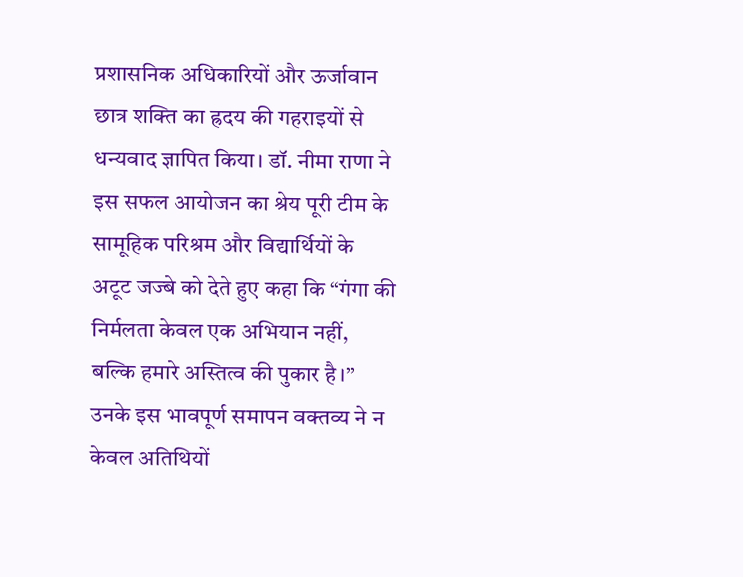प्रशासनिक अधिकारियों और ऊर्जावान छात्र शक्ति का ह्रदय की गहराइयों से धन्यवाद ज्ञापित किया। डॉ. नीमा राणा ने इस सफल आयोजन का श्रेय पूरी टीम के सामूहिक परिश्रम और विद्यार्थियों के अटूट जज्बे को देते हुए कहा कि “गंगा की निर्मलता केवल एक अभियान नहीं, बल्कि हमारे अस्तित्व की पुकार है।” उनके इस भावपूर्ण समापन वक्तव्य ने न केवल अतिथियों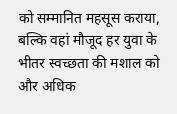को सम्मानित महसूस कराया, बल्कि वहां मौजूद हर युवा के भीतर स्वच्छता की मशाल को और अधिक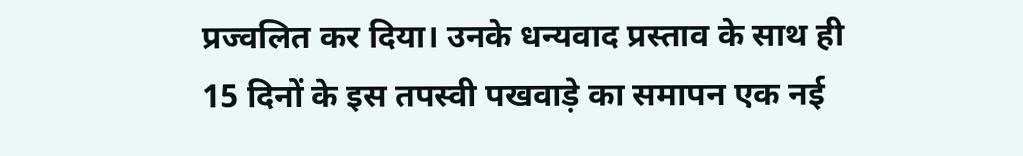प्रज्वलित कर दिया। उनके धन्यवाद प्रस्ताव के साथ ही 15 दिनों के इस तपस्वी पखवाड़े का समापन एक नई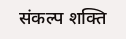संकल्प शक्ति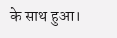के साथ हुआ।